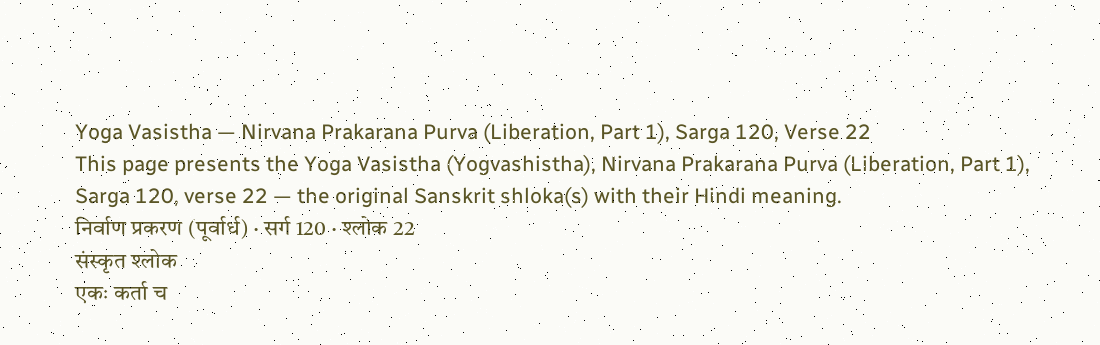Yoga Vasistha — Nirvana Prakarana Purva (Liberation, Part 1), Sarga 120, Verse 22
This page presents the Yoga Vasistha (Yogvashistha), Nirvana Prakarana Purva (Liberation, Part 1), Sarga 120, verse 22 — the original Sanskrit shloka(s) with their Hindi meaning.
निर्वाण प्रकरण (पूर्वार्ध) · सर्ग 120 · श्लोक 22
संस्कृत श्लोक
एकः कर्ता च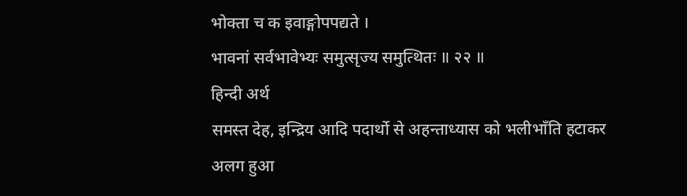भोक्ता च क इवाङ्गोपपद्यते ।
भावनां सर्वभावेभ्यः समुत्सृज्य समुत्थितः ॥ २२ ॥
हिन्दी अर्थ
समस्त देह, इन्द्रिय आदि पदार्थो से अहन्ताध्यास को भलीभाँति हटाकर
अलग हुआ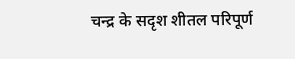चन्द्र के सदृश शीतल परिपूर्ण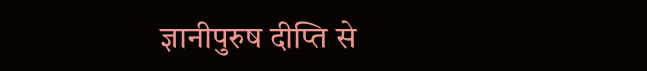ज्ञानीपुरुष दीप्ति से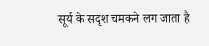सूर्य के सदृश चमकने लग जाता है